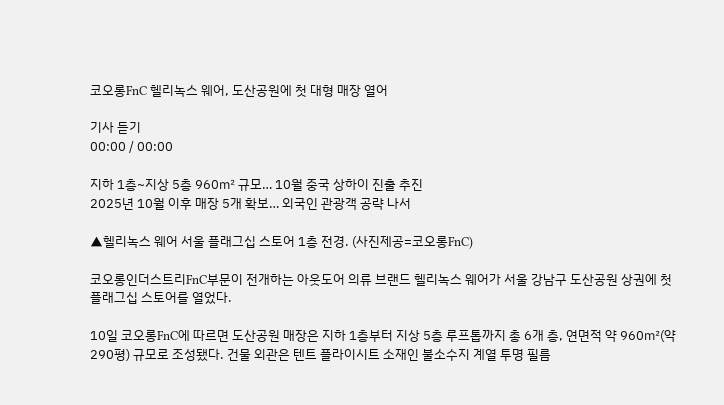코오롱FnC 헬리녹스 웨어, 도산공원에 첫 대형 매장 열어

기사 듣기
00:00 / 00:00

지하 1층~지상 5층 960㎡ 규모… 10월 중국 상하이 진출 추진
2025년 10월 이후 매장 5개 확보… 외국인 관광객 공략 나서

▲헬리녹스 웨어 서울 플래그십 스토어 1층 전경. (사진제공=코오롱FnC)

코오롱인더스트리FnC부문이 전개하는 아웃도어 의류 브랜드 헬리녹스 웨어가 서울 강남구 도산공원 상권에 첫 플래그십 스토어를 열었다.

10일 코오롱FnC에 따르면 도산공원 매장은 지하 1층부터 지상 5층 루프톱까지 총 6개 층, 연면적 약 960㎡(약 290평) 규모로 조성됐다. 건물 외관은 텐트 플라이시트 소재인 불소수지 계열 투명 필름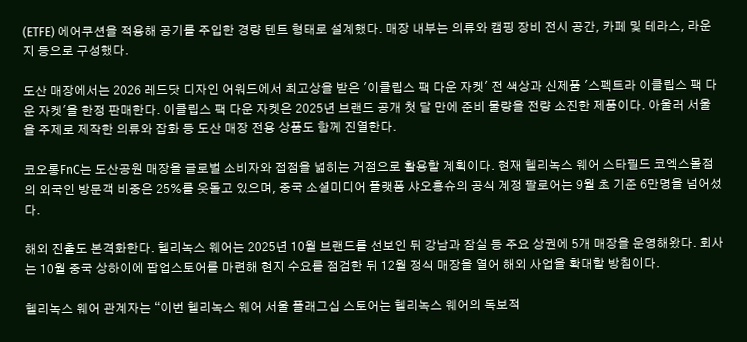(ETFE) 에어쿠션을 적용해 공기를 주입한 경량 텐트 형태로 설계했다. 매장 내부는 의류와 캠핑 장비 전시 공간, 카페 및 테라스, 라운지 등으로 구성했다.

도산 매장에서는 2026 레드닷 디자인 어워드에서 최고상을 받은 '이클립스 팩 다운 자켓' 전 색상과 신제품 '스펙트라 이클립스 팩 다운 자켓'을 한정 판매한다. 이클립스 팩 다운 자켓은 2025년 브랜드 공개 첫 달 만에 준비 물량을 전량 소진한 제품이다. 아울러 서울을 주제로 제작한 의류와 잡화 등 도산 매장 전용 상품도 함께 진열한다.

코오롱FnC는 도산공원 매장을 글로벌 소비자와 접점을 넓히는 거점으로 활용할 계획이다. 현재 헬리녹스 웨어 스타필드 코엑스몰점의 외국인 방문객 비중은 25%를 웃돌고 있으며, 중국 소셜미디어 플랫폼 샤오홍슈의 공식 계정 팔로어는 9월 초 기준 6만명을 넘어섰다.

해외 진출도 본격화한다. 헬리녹스 웨어는 2025년 10월 브랜드를 선보인 뒤 강남과 잠실 등 주요 상권에 5개 매장을 운영해왔다. 회사는 10월 중국 상하이에 팝업스토어를 마련해 현지 수요를 점검한 뒤 12월 정식 매장을 열어 해외 사업을 확대할 방침이다.

헬리녹스 웨어 관계자는 “이번 헬리녹스 웨어 서울 플래그십 스토어는 헬리녹스 웨어의 독보적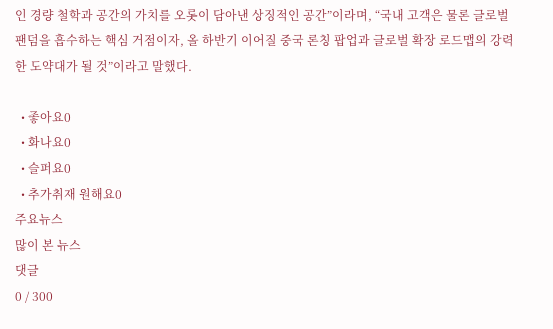인 경량 철학과 공간의 가치를 오롯이 담아낸 상징적인 공간”이라며, “국내 고객은 물론 글로벌 팬덤을 흡수하는 핵심 거점이자, 올 하반기 이어질 중국 론칭 팝업과 글로벌 확장 로드맵의 강력한 도약대가 될 것”이라고 말했다.

  • 좋아요0
  • 화나요0
  • 슬퍼요0
  • 추가취재 원해요0
주요뉴스
많이 본 뉴스
댓글
0 / 300